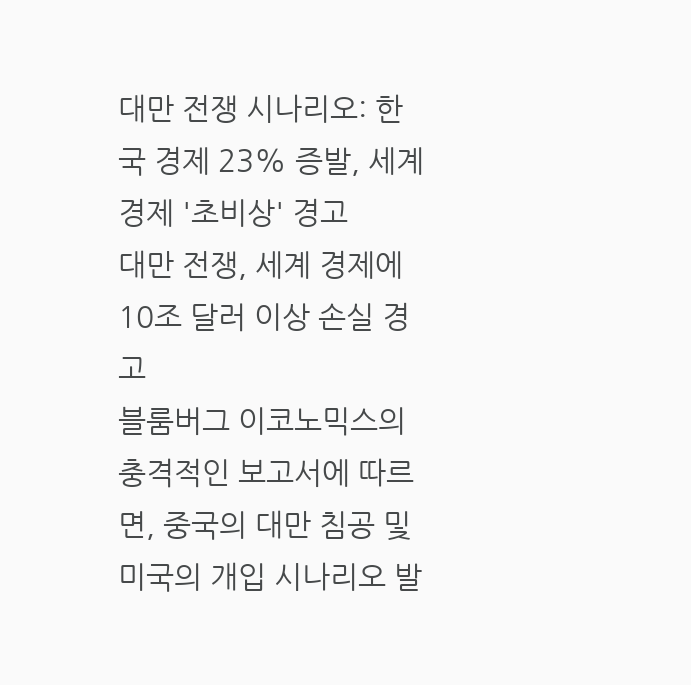대만 전쟁 시나리오: 한국 경제 23% 증발, 세계 경제 '초비상' 경고
대만 전쟁, 세계 경제에 10조 달러 이상 손실 경고
블룸버그 이코노믹스의 충격적인 보고서에 따르면, 중국의 대만 침공 및 미국의 개입 시나리오 발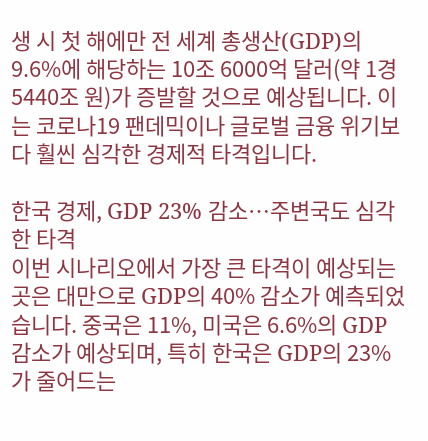생 시 첫 해에만 전 세계 총생산(GDP)의 9.6%에 해당하는 10조 6000억 달러(약 1경 5440조 원)가 증발할 것으로 예상됩니다. 이는 코로나19 팬데믹이나 글로벌 금융 위기보다 훨씬 심각한 경제적 타격입니다.

한국 경제, GDP 23% 감소…주변국도 심각한 타격
이번 시나리오에서 가장 큰 타격이 예상되는 곳은 대만으로 GDP의 40% 감소가 예측되었습니다. 중국은 11%, 미국은 6.6%의 GDP 감소가 예상되며, 특히 한국은 GDP의 23%가 줄어드는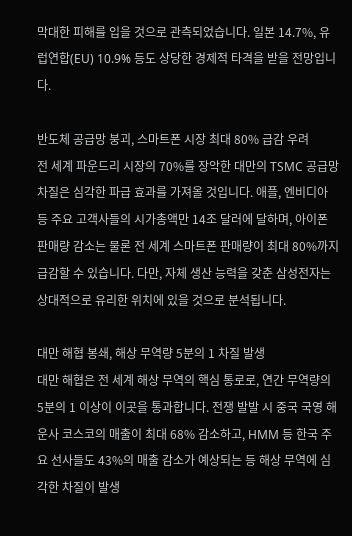막대한 피해를 입을 것으로 관측되었습니다. 일본 14.7%, 유럽연합(EU) 10.9% 등도 상당한 경제적 타격을 받을 전망입니다.

반도체 공급망 붕괴, 스마트폰 시장 최대 80% 급감 우려
전 세계 파운드리 시장의 70%를 장악한 대만의 TSMC 공급망 차질은 심각한 파급 효과를 가져올 것입니다. 애플, 엔비디아 등 주요 고객사들의 시가총액만 14조 달러에 달하며, 아이폰 판매량 감소는 물론 전 세계 스마트폰 판매량이 최대 80%까지 급감할 수 있습니다. 다만, 자체 생산 능력을 갖춘 삼성전자는 상대적으로 유리한 위치에 있을 것으로 분석됩니다.

대만 해협 봉쇄, 해상 무역량 5분의 1 차질 발생
대만 해협은 전 세계 해상 무역의 핵심 통로로, 연간 무역량의 5분의 1 이상이 이곳을 통과합니다. 전쟁 발발 시 중국 국영 해운사 코스코의 매출이 최대 68% 감소하고, HMM 등 한국 주요 선사들도 43%의 매출 감소가 예상되는 등 해상 무역에 심각한 차질이 발생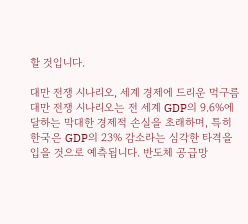할 것입니다.

대만 전쟁 시나리오, 세계 경제에 드리운 먹구름
대만 전쟁 시나리오는 전 세계 GDP의 9.6%에 달하는 막대한 경제적 손실을 초래하며, 특히 한국은 GDP의 23% 감소라는 심각한 타격을 입을 것으로 예측됩니다. 반도체 공급망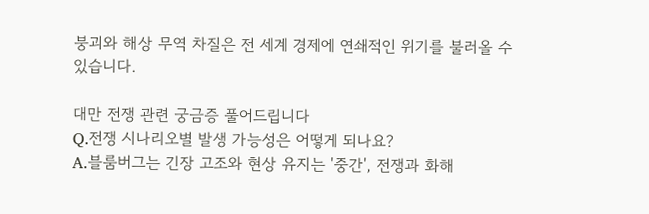붕괴와 해상 무역 차질은 전 세계 경제에 연쇄적인 위기를 불러올 수 있습니다.

대만 전쟁 관련 궁금증 풀어드립니다
Q.전쟁 시나리오별 발생 가능성은 어떻게 되나요?
A.블룸버그는 긴장 고조와 현상 유지는 '중간', 전쟁과 화해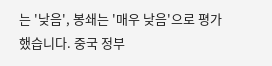는 '낮음', 봉쇄는 '매우 낮음'으로 평가했습니다. 중국 정부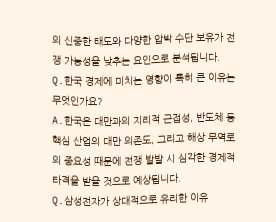의 신중한 태도와 다양한 압박 수단 보유가 전쟁 가능성을 낮추는 요인으로 분석됩니다.
Q.한국 경제에 미치는 영향이 특히 큰 이유는 무엇인가요?
A.한국은 대만과의 지리적 근접성, 반도체 등 핵심 산업의 대만 의존도, 그리고 해상 무역로의 중요성 때문에 전쟁 발발 시 심각한 경제적 타격을 받을 것으로 예상됩니다.
Q.삼성전자가 상대적으로 유리한 이유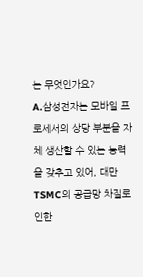는 무엇인가요?
A.삼성전자는 모바일 프로세서의 상당 부분을 자체 생산할 수 있는 능력을 갖추고 있어, 대만 TSMC의 공급망 차질로 인한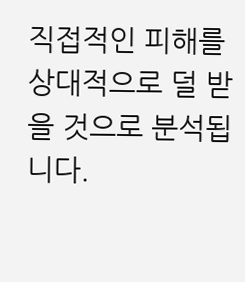직접적인 피해를 상대적으로 덜 받을 것으로 분석됩니다.